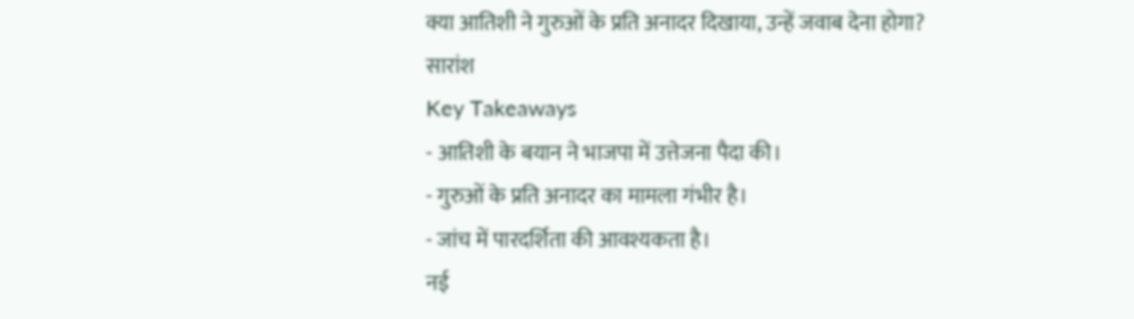क्या आतिशी ने गुरुओं के प्रति अनादर दिखाया, उन्हें जवाब देना होगा?
सारांश
Key Takeaways
- आतिशी के बयान ने भाजपा में उत्तेजना पैदा की।
- गुरुओं के प्रति अनादर का मामला गंभीर है।
- जांच में पारदर्शिता की आवश्यकता है।
नई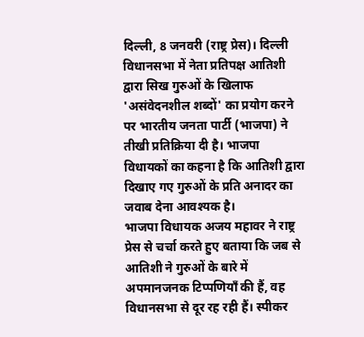दिल्ली, 8 जनवरी (राष्ट्र प्रेस)। दिल्ली विधानसभा में नेता प्रतिपक्ष आतिशी द्वारा सिख गुरुओं के खिलाफ 'असंवेदनशील शब्दों' का प्रयोग करने पर भारतीय जनता पार्टी (भाजपा) ने तीखी प्रतिक्रिया दी है। भाजपा विधायकों का कहना है कि आतिशी द्वारा दिखाए गए गुरुओं के प्रति अनादर का जवाब देना आवश्यक है।
भाजपा विधायक अजय महावर ने राष्ट्र प्रेस से चर्चा करते हुए बताया कि जब से आतिशी ने गुरुओं के बारे में अपमानजनक टिप्पणियाँ की हैं, वह विधानसभा से दूर रह रही हैं। स्पीकर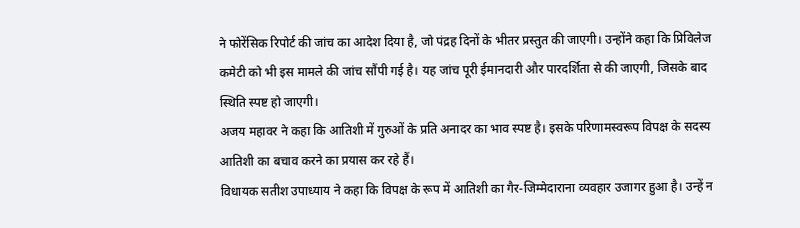ने फोरेंसिक रिपोर्ट की जांच का आदेश दिया है, जो पंद्रह दिनों के भीतर प्रस्तुत की जाएगी। उन्होंने कहा कि प्रिविलेज कमेटी को भी इस मामले की जांच सौंपी गई है। यह जांच पूरी ईमानदारी और पारदर्शिता से की जाएगी, जिसके बाद स्थिति स्पष्ट हो जाएगी।
अजय महावर ने कहा कि आतिशी में गुरुओं के प्रति अनादर का भाव स्पष्ट है। इसके परिणामस्वरूप विपक्ष के सदस्य आतिशी का बचाव करने का प्रयास कर रहे हैं।
विधायक सतीश उपाध्याय ने कहा कि विपक्ष के रूप में आतिशी का गैर-जिम्मेदाराना व्यवहार उजागर हुआ है। उन्हें न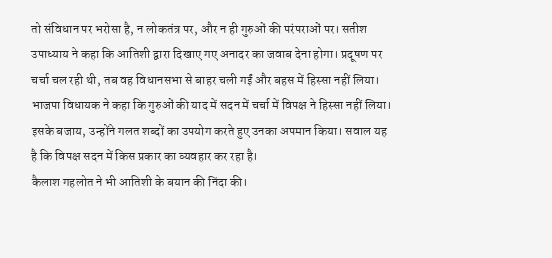तो संविधान पर भरोसा है, न लोकतंत्र पर, और न ही गुरुओं की परंपराओं पर। सतीश उपाध्याय ने कहा कि आतिशी द्वारा दिखाए गए अनादर का जवाब देना होगा। प्रदूषण पर चर्चा चल रही थी, तब वह विधानसभा से बाहर चली गईं और बहस में हिस्सा नहीं लिया।
भाजपा विधायक ने कहा कि गुरुओं की याद में सदन में चर्चा में विपक्ष ने हिस्सा नहीं लिया। इसके बजाय, उन्होंने गलत शब्दों का उपयोग करते हुए उनका अपमान किया। सवाल यह है कि विपक्ष सदन में किस प्रकार का व्यवहार कर रहा है।
कैलाश गहलोत ने भी आतिशी के बयान की निंदा की।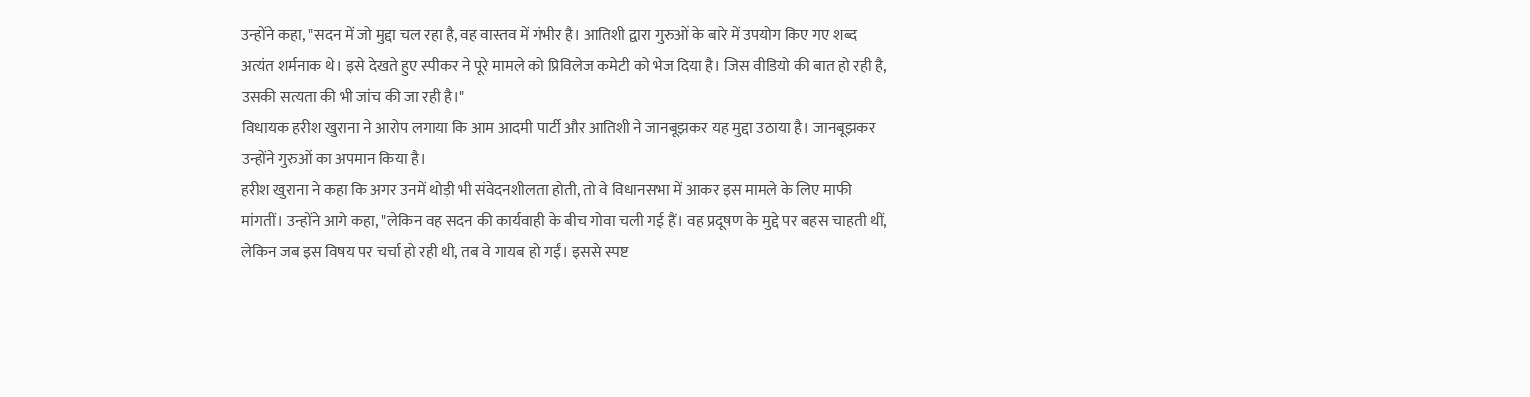उन्होंने कहा, "सदन में जो मुद्दा चल रहा है, वह वास्तव में गंभीर है। आतिशी द्वारा गुरुओं के बारे में उपयोग किए गए शब्द अत्यंत शर्मनाक थे। इसे देखते हुए स्पीकर ने पूरे मामले को प्रिविलेज कमेटी को भेज दिया है। जिस वीडियो की बात हो रही है, उसकी सत्यता की भी जांच की जा रही है।"
विधायक हरीश खुराना ने आरोप लगाया कि आम आदमी पार्टी और आतिशी ने जानबूझकर यह मुद्दा उठाया है। जानबूझकर उन्होंने गुरुओं का अपमान किया है।
हरीश खुराना ने कहा कि अगर उनमें थोड़ी भी संवेदनशीलता होती, तो वे विधानसभा में आकर इस मामले के लिए माफी मांगतीं। उन्होंने आगे कहा, "लेकिन वह सदन की कार्यवाही के बीच गोवा चली गई हैं। वह प्रदूषण के मुद्दे पर बहस चाहती थीं, लेकिन जब इस विषय पर चर्चा हो रही थी, तब वे गायब हो गईं। इससे स्पष्ट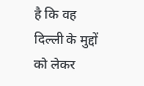है कि वह दिल्ली के मुद्दों को लेकर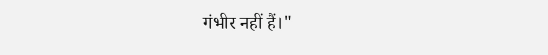गंभीर नहीं हैं।"